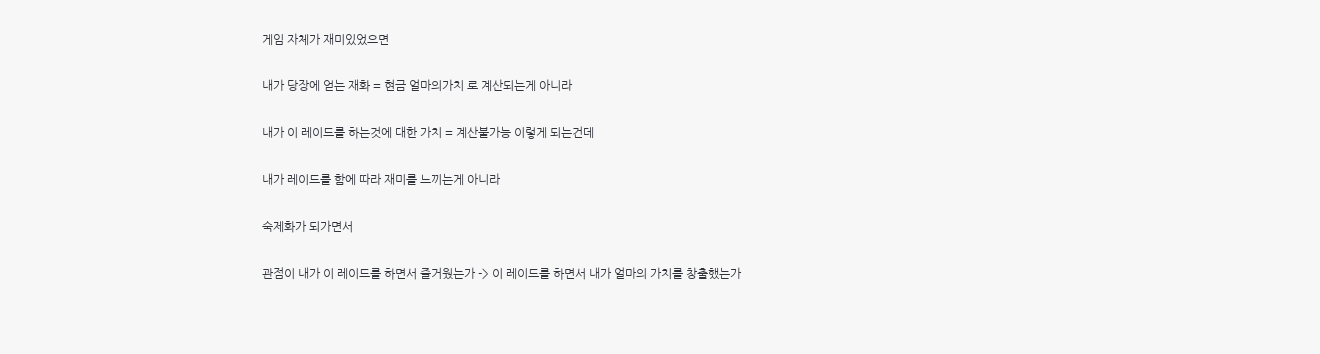게임 자체가 재미있었으면

내가 당장에 얻는 재화 = 현금 얼마의가치 로 계산되는게 아니라

내가 이 레이드를 하는것에 대한 가치 = 계산불가능 이렇게 되는건데

내가 레이드를 함에 따라 재미를 느끼는게 아니라

숙제화가 되가면서

관점이 내가 이 레이드를 하면서 즐거웠는가 -> 이 레이드를 하면서 내가 얼마의 가치를 창출했는가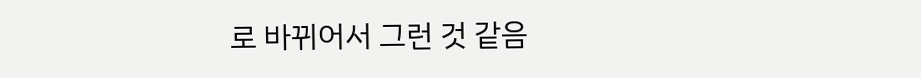로 바뀌어서 그런 것 같음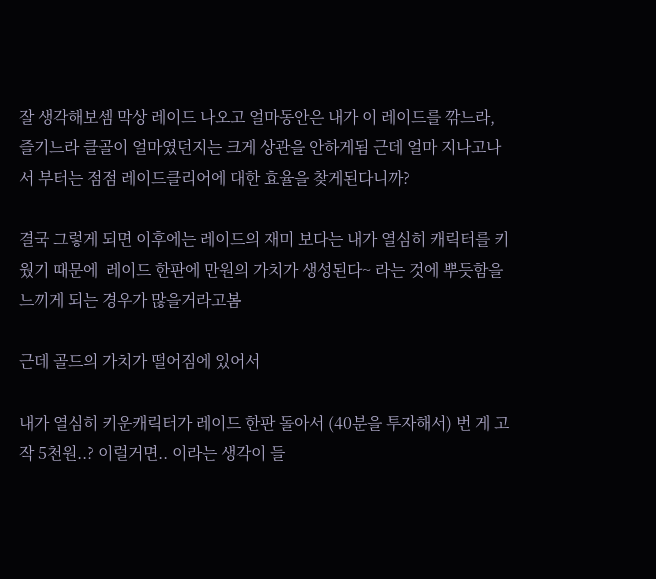잘 생각해보셈 막상 레이드 나오고 얼마동안은 내가 이 레이드를 깎느라, 즐기느라 클골이 얼마였던지는 크게 상관을 안하게됨 근데 얼마 지나고나서 부터는 점점 레이드클리어에 대한 효율을 찾게된다니까?

결국 그렇게 되면 이후에는 레이드의 재미 보다는 내가 열심히 캐릭터를 키웠기 때문에  레이드 한판에 만원의 가치가 생성된다~ 라는 것에 뿌듯함을 느끼게 되는 경우가 많을거라고봄

근데 골드의 가치가 떨어짐에 있어서

내가 열심히 키운캐릭터가 레이드 한판 돌아서 (40분을 투자해서) 번 게 고작 5천원..? 이럴거면.. 이라는 생각이 들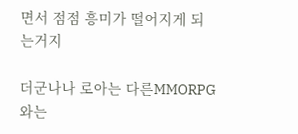면서 점점 흥미가 떨어지게 되는거지

더군나나 로아는 다른MMORPG와는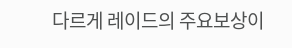다르게 레이드의 주요보상이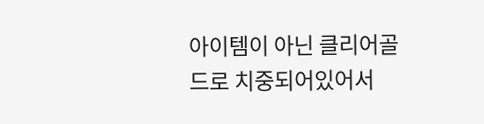아이템이 아닌 클리어골드로 치중되어있어서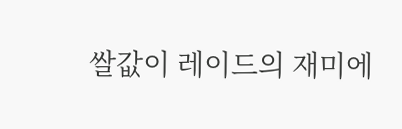쌀값이 레이드의 재미에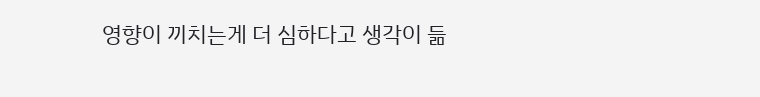영향이 끼치는게 더 심하다고 생각이 듦